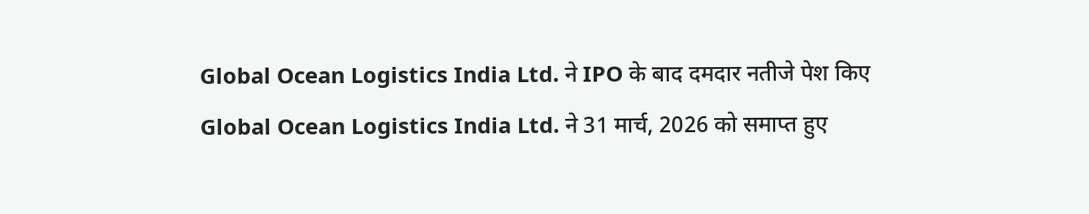Global Ocean Logistics India Ltd. ने IPO के बाद दमदार नतीजे पेश किए
Global Ocean Logistics India Ltd. ने 31 मार्च, 2026 को समाप्त हुए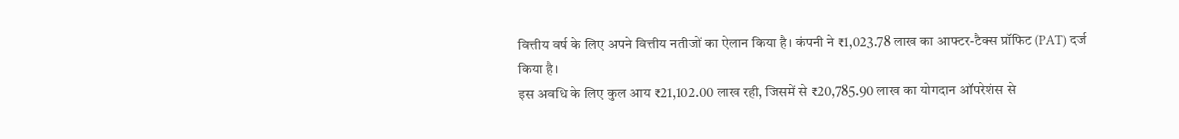वित्तीय वर्ष के लिए अपने वित्तीय नतीजों का ऐलान किया है। कंपनी ने ₹1,023.78 लाख का आफ्टर-टैक्स प्रॉफिट (PAT) दर्ज किया है।
इस अवधि के लिए कुल आय ₹21,102.00 लाख रही, जिसमें से ₹20,785.90 लाख का योगदान ऑपरेशंस से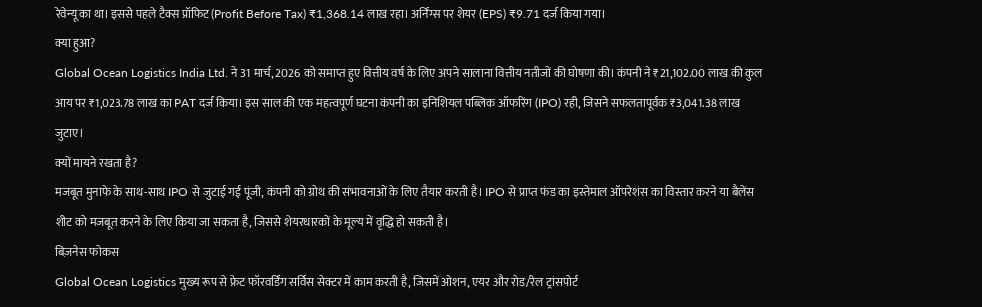रेवेन्यू का था। इससे पहले टैक्स प्रॉफिट (Profit Before Tax) ₹1,368.14 लाख रहा। अर्निंग्स पर शेयर (EPS) ₹9.71 दर्ज किया गया।
क्या हुआ?
Global Ocean Logistics India Ltd. ने 31 मार्च, 2026 को समाप्त हुए वित्तीय वर्ष के लिए अपने सालाना वित्तीय नतीजों की घोषणा की। कंपनी ने ₹21,102.00 लाख की कुल आय पर ₹1,023.78 लाख का PAT दर्ज किया। इस साल की एक महत्वपूर्ण घटना कंपनी का इनिशियल पब्लिक ऑफरिंग (IPO) रही, जिसने सफलतापूर्वक ₹3,041.38 लाख जुटाए।
क्यों मायने रखता है?
मजबूत मुनाफे के साथ-साथ IPO से जुटाई गई पूंजी, कंपनी को ग्रोथ की संभावनाओं के लिए तैयार करती है। IPO से प्राप्त फंड का इस्तेमाल ऑपरेशंस का विस्तार करने या बैलेंस शीट को मजबूत करने के लिए किया जा सकता है, जिससे शेयरधारकों के मूल्य में वृद्धि हो सकती है।
बिज़नेस फोकस
Global Ocean Logistics मुख्य रूप से फ्रेट फॉरवर्डिंग सर्विस सेक्टर में काम करती है, जिसमें ओशन, एयर और रोड/रेल ट्रांसपोर्ट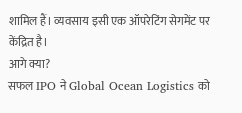शामिल हैं। व्यवसाय इसी एक ऑपरेटिंग सेगमेंट पर केंद्रित है।
आगे क्या?
सफल IPO ने Global Ocean Logistics को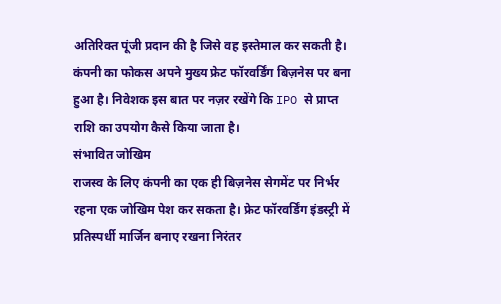अतिरिक्त पूंजी प्रदान की है जिसे वह इस्तेमाल कर सकती है। कंपनी का फोकस अपने मुख्य फ्रेट फॉरवर्डिंग बिज़नेस पर बना हुआ है। निवेशक इस बात पर नज़र रखेंगे कि IPO से प्राप्त राशि का उपयोग कैसे किया जाता है।
संभावित जोखिम
राजस्व के लिए कंपनी का एक ही बिज़नेस सेगमेंट पर निर्भर रहना एक जोखिम पेश कर सकता है। फ्रेट फॉरवर्डिंग इंडस्ट्री में प्रतिस्पर्धी मार्जिन बनाए रखना निरंतर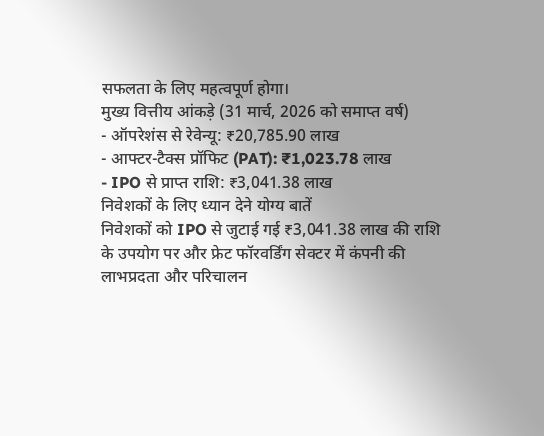सफलता के लिए महत्वपूर्ण होगा।
मुख्य वित्तीय आंकड़े (31 मार्च, 2026 को समाप्त वर्ष)
- ऑपरेशंस से रेवेन्यू: ₹20,785.90 लाख
- आफ्टर-टैक्स प्रॉफिट (PAT): ₹1,023.78 लाख
- IPO से प्राप्त राशि: ₹3,041.38 लाख
निवेशकों के लिए ध्यान देने योग्य बातें
निवेशकों को IPO से जुटाई गई ₹3,041.38 लाख की राशि के उपयोग पर और फ्रेट फॉरवर्डिंग सेक्टर में कंपनी की लाभप्रदता और परिचालन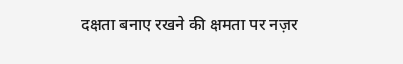दक्षता बनाए रखने की क्षमता पर नज़र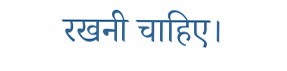रखनी चाहिए।